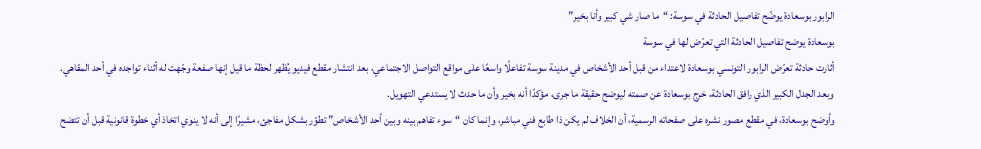الرابور بوسعادة يوضّح تفاصيل الحادثة في سوسة: “ما صار شي كبير وأنا بخير”
بوسعادة يوضح تفاصيل الحادثة التي تعرّض لها في سوسة
أثارت حادثة تعرّض الرابور التونسي بوسعادة لاعتداء من قبل أحد الأشخاص في مدينة سوسة تفاعلًا واسعًا على مواقع التواصل الاجتماعي، بعد انتشار مقطع فيديو يُظهر لحظة ما قيل إنها صفعة وجّهت له أثناء تواجده في أحد المقاهي. وبعد الجدل الكبير الذي رافق الحادثة، خرج بوسعادة عن صمته ليوضح حقيقة ما جرى، مؤكدًا أنه بخير وأن ما حدث لا يستدعي التهويل.
وأوضح بوسعادة، في مقطع مصور نشره على صفحاته الرسمية، أن الخلاف لم يكن ذا طابع فني مباشر، وإنما كان “سوء تفاهم بينه وبين أحد الأشخاص” تطوّر بشكل مفاجئ، مشيرًا إلى أنه لا ينوي اتخاذ أي خطوة قانونية قبل أن تتضح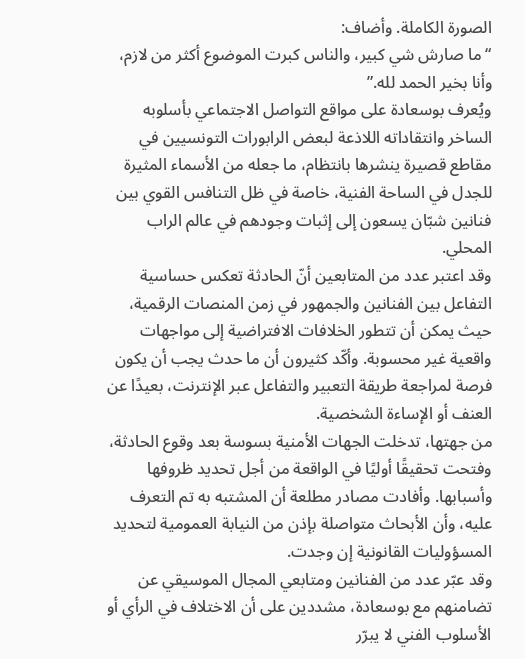الصورة الكاملة. وأضاف:
“ما صارش شي كبير، والناس كبرت الموضوع أكثر من لازم، وأنا بخير الحمد لله.”
ويُعرف بوسعادة على مواقع التواصل الاجتماعي بأسلوبه الساخر وانتقاداته اللاذعة لبعض الرابورات التونسيين في مقاطع قصيرة ينشرها بانتظام، ما جعله من الأسماء المثيرة للجدل في الساحة الفنية، خاصة في ظل التنافس القوي بين فنانين شبّان يسعون إلى إثبات وجودهم في عالم الراب المحلي.
وقد اعتبر عدد من المتابعين أنّ الحادثة تعكس حساسية التفاعل بين الفنانين والجمهور في زمن المنصات الرقمية، حيث يمكن أن تتطور الخلافات الافتراضية إلى مواجهات واقعية غير محسوبة. وأكّد كثيرون أن ما حدث يجب أن يكون فرصة لمراجعة طريقة التعبير والتفاعل عبر الإنترنت، بعيدًا عن العنف أو الإساءة الشخصية.
من جهتها، تدخلت الجهات الأمنية بسوسة بعد وقوع الحادثة، وفتحت تحقيقًا أوليًا في الواقعة من أجل تحديد ظروفها وأسبابها. وأفادت مصادر مطلعة أن المشتبه به تم التعرف عليه، وأن الأبحاث متواصلة بإذن من النيابة العمومية لتحديد المسؤوليات القانونية إن وجدت.
وقد عبّر عدد من الفنانين ومتابعي المجال الموسيقي عن تضامنهم مع بوسعادة، مشددين على أن الاختلاف في الرأي أو الأسلوب الفني لا يبرّر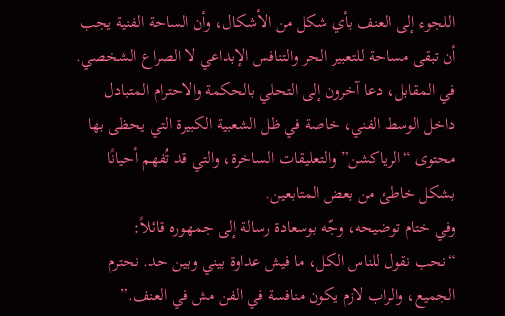اللجوء إلى العنف بأي شكل من الأشكال، وأن الساحة الفنية يجب أن تبقى مساحة للتعبير الحر والتنافس الإبداعي لا الصراع الشخصي.
في المقابل، دعا آخرون إلى التحلي بالحكمة والاحترام المتبادل داخل الوسط الفني، خاصة في ظل الشعبية الكبيرة التي يحظى بها محتوى “الرياكشن” والتعليقات الساخرة، والتي قد تُفهم أحيانًا بشكل خاطئ من بعض المتابعين.
وفي ختام توضيحه، وجّه بوسعادة رسالة إلى جمهوره قائلاً:
“نحب نقول للناس الكل، ما فيش عداوة بيني وبين حد. نحترم الجميع، والراب لازم يكون منافسة في الفن مش في العنف.”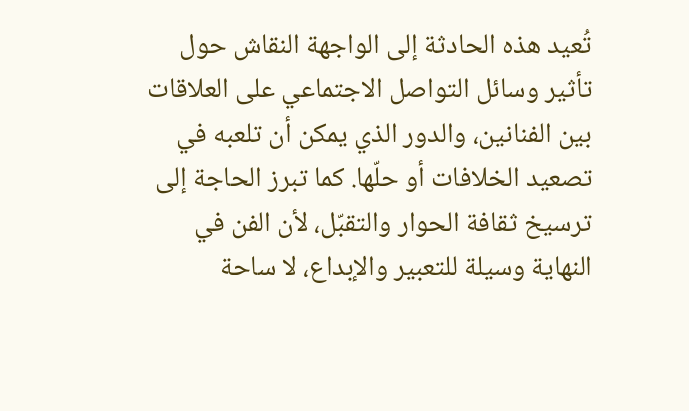تُعيد هذه الحادثة إلى الواجهة النقاش حول تأثير وسائل التواصل الاجتماعي على العلاقات بين الفنانين، والدور الذي يمكن أن تلعبه في تصعيد الخلافات أو حلّها. كما تبرز الحاجة إلى ترسيخ ثقافة الحوار والتقبّل، لأن الفن في النهاية وسيلة للتعبير والإبداع، لا ساحة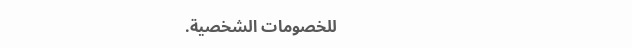للخصومات الشخصية.